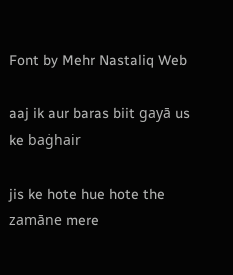Font by Mehr Nastaliq Web

aaj ik aur baras biit gayā us ke baġhair

jis ke hote hue hote the zamāne mere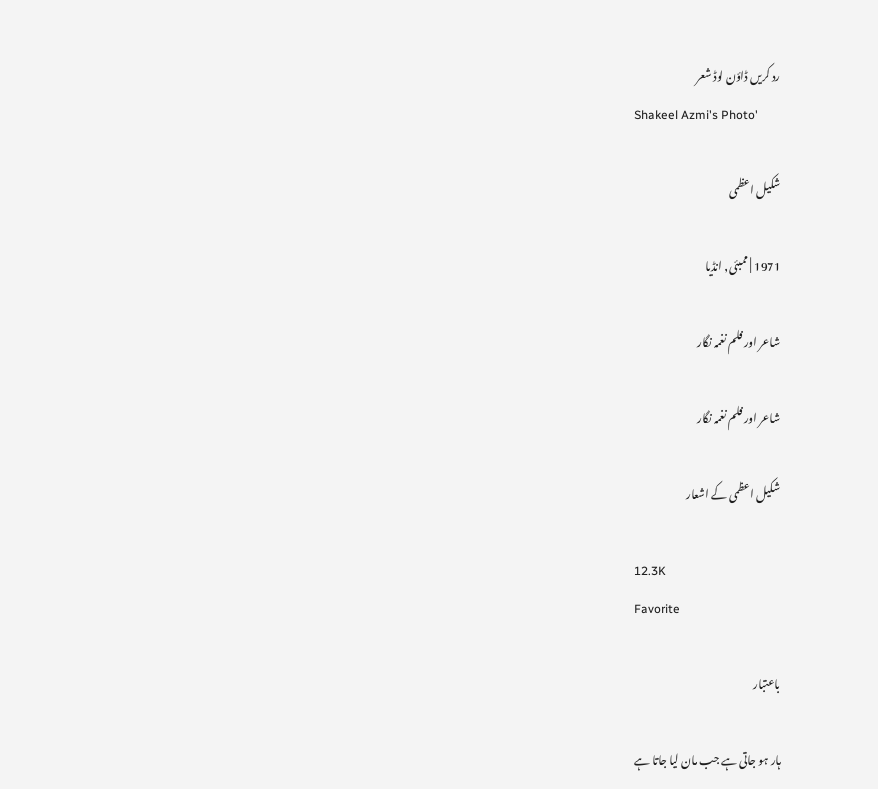رد کریں ڈاؤن لوڈ شعر
Shakeel Azmi's Photo'

شکیل اعظمی

1971 | ممبئی, انڈیا

شاعر اور فلم نغمہ نگار

شاعر اور فلم نغمہ نگار

شکیل اعظمی کے اشعار

12.3K
Favorite

باعتبار

ہار ہو جاتی ہے جب مان لیا جاتا ہے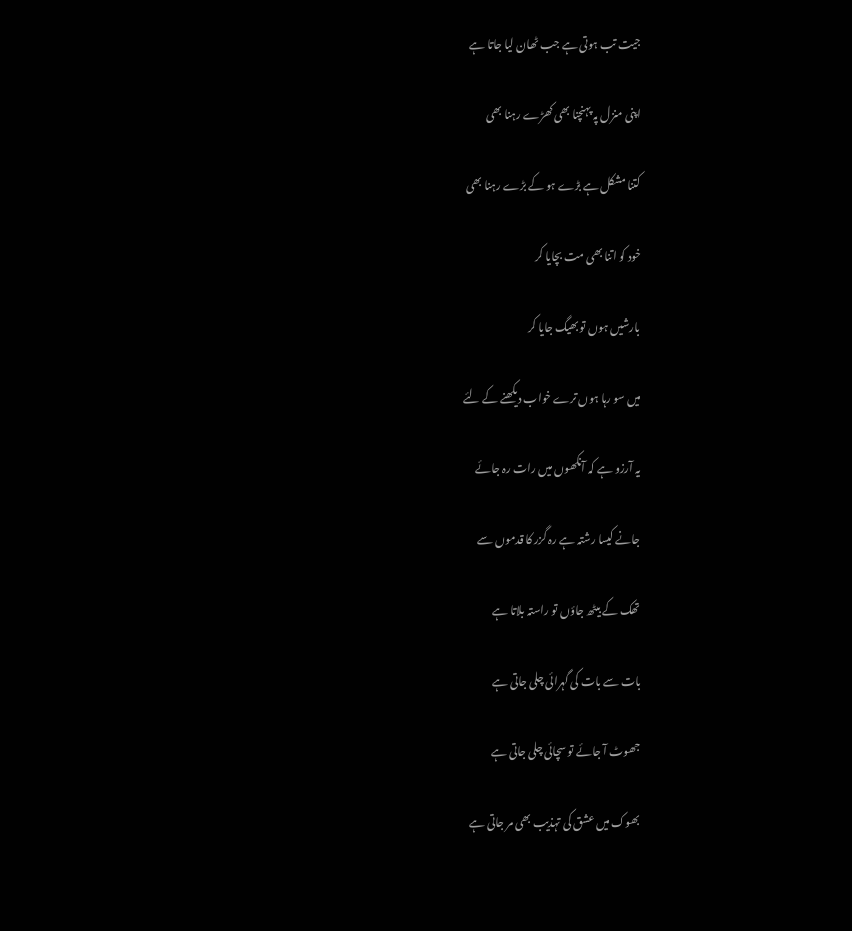جیت تب ہوتی ہے جب ٹھان لیا جاتا ہے

اپنی منزل پہ پہنچنا بھی کھڑے رہنا بھی

کتنا مشکل ہے بڑے ہو کے بڑے رہنا بھی

خود کو اتنا بھی مت بچایا کر

بارشیں ہوں تو بھیگ جایا کر

میں سو رہا ہوں ترے خواب دیکھنے کے لئے

یہ آرزو ہے کہ آنکھوں میں رات رہ جائے

جانے کیسا رشتہ ہے رہ گزر کا قدموں سے

تھک کے بیٹھ جاؤں تو راستہ بلاتا ہے

بات سے بات کی گہرائی چلی جاتی ہے

جھوٹ آ جائے تو سچائی چلی جاتی ہے

بھوک میں عشق کی تہذیب بھی مر جاتی ہے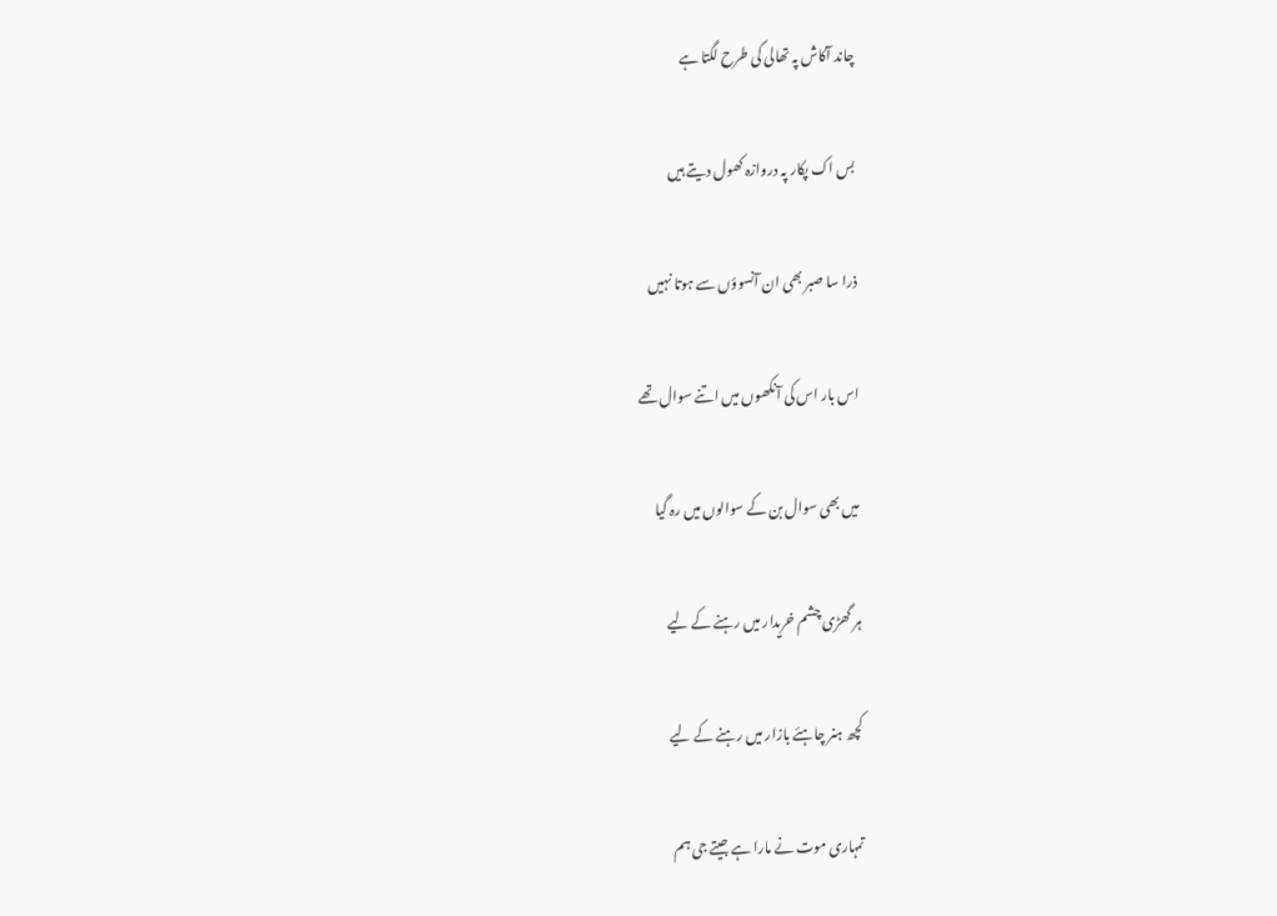چاند آکاش پہ تھالی کی طرح لگتا ہے

بس اک پکار پہ دروازہ کھول دیتے ہیں

ذرا سا صبر بھی ان آنسوؤں سے ہوتا نہیں

اس بار اس کی آنکھوں میں اتنے سوال تھے

میں بھی سوال بن کے سوالوں میں رہ گیا

ہر گھڑی چشم خریدار میں رہنے کے لیے

کچھ ہنر چاہئے بازار میں رہنے کے لیے

تمہاری موت نے مارا ہے جیتے جی ہم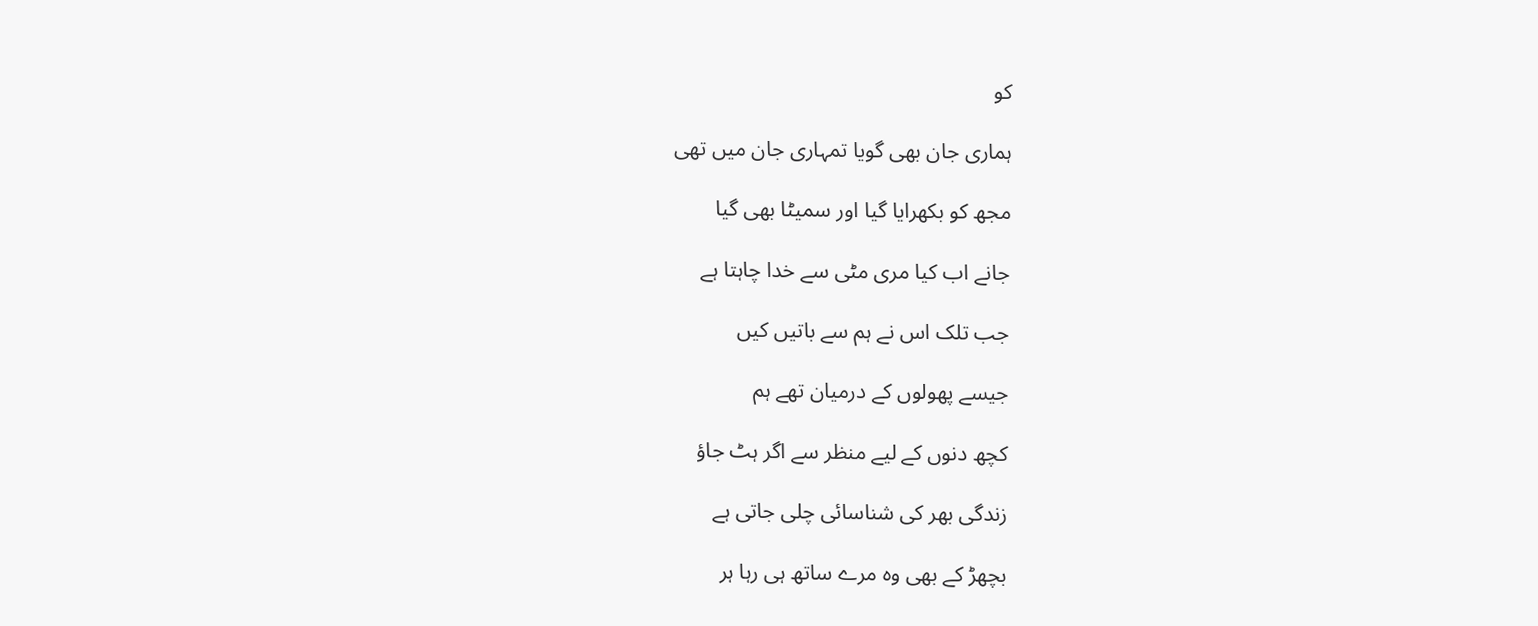کو

ہماری جان بھی گویا تمہاری جان میں تھی

مجھ کو بکھرایا گیا اور سمیٹا بھی گیا

جانے اب کیا مری مٹی سے خدا چاہتا ہے

جب تلک اس نے ہم سے باتیں کیں

جیسے پھولوں کے درمیان تھے ہم

کچھ دنوں کے لیے منظر سے اگر ہٹ جاؤ

زندگی بھر کی شناسائی چلی جاتی ہے

بچھڑ کے بھی وہ مرے ساتھ ہی رہا ہر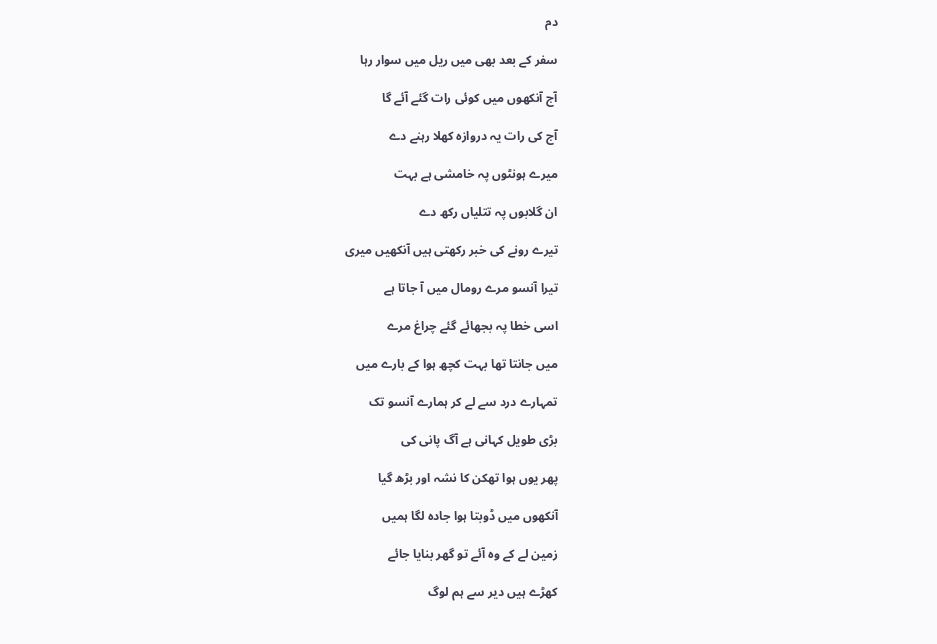دم

سفر کے بعد بھی میں ریل میں سوار رہا

آج آنکھوں میں کوئی رات گئے آئے گا

آج کی رات یہ دروازہ کھلا رہنے دے

میرے ہونٹوں پہ خامشی ہے بہت

ان گلابوں پہ تتلیاں رکھ دے

تیرے رونے کی خبر رکھتی ہیں آنکھیں میری

تیرا آنسو مرے رومال میں آ جاتا ہے

اسی خطا پہ بجھائے گئے چراغ مرے

میں جانتا تھا بہت کچھ ہوا کے بارے میں

تمہارے درد سے لے کر ہمارے آنسو تک

بڑی طویل کہانی ہے آگ پانی کی

پھر یوں ہوا تھکن کا نشہ اور بڑھ گیا

آنکھوں میں ڈوبتا ہوا جادہ لگا ہمیں

زمین لے کے وہ آئے تو گھر بنایا جائے

کھڑے ہیں دیر سے ہم لوگ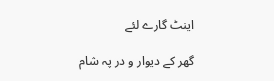اینٹ گارے لئے

گھر کے دیوار و در پہ شام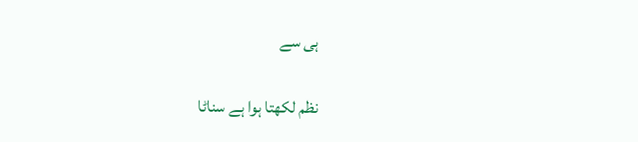ہی سے

نظم لکھتا ہوا ہے سناٹا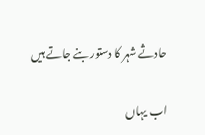حادثے شہر کا دستور بنے جاتے ہیں

اب یہاں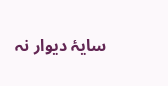سایۂ دیوار نہ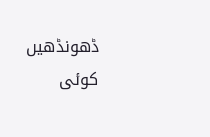ڈھونڈھیں کوئی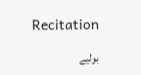Recitation

بولیے